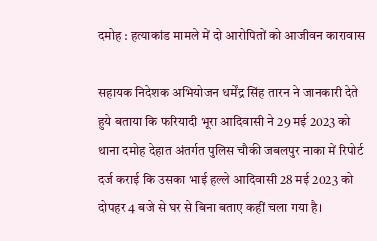दमोह : हत्याकांड मामले में दो आरोपितों को आजीवन कारावास

सहायक निदेशक अभियोजन धर्मेंद्र सिंह तारन ने जानकारी देते हुये बताया कि फरियादी भूरा आदिवासी ने 29 मई 2023 को थाना दमोह देहात अंतर्गत पुलिस चौकी जबलपुर नाका में रिपोर्ट दर्ज कराई कि उसका भाई हल्ले आदिवासी 28 मई 2023 को दोपहर 4 बजे से घर से बिना बताए कहीं चला गया है।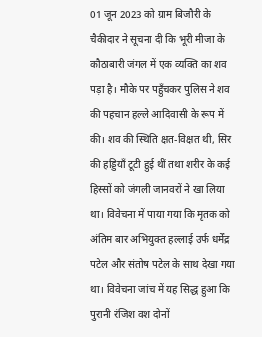01 जून 2023 को ग्राम बिजौरी के चैकीदार ने सूचना दी कि भूरी मीजा के कौठाबारी जंगल में एक व्यक्ति का शव पड़ा है। मौके पर पहुँचकर पुलिस ने शव की पहचान हल्ले आदिवासी के रूप में की। शव की स्थिति क्षत-विक्षत थी, सिर की हड्डियाँ टूटी हुई थीं तथा शरीर के कई हिस्सों को जंगली जानवरों ने खा लिया था। विवेचना में पाया गया कि मृतक को अंतिम बार अभियुक्त हल्लाई उर्फ धर्मेंद्र पटेल और संतोष पटेल के साथ देखा गया था। विवेचना जांच में यह सिद्ध हुआ कि पुरानी रंजिश वश दोनों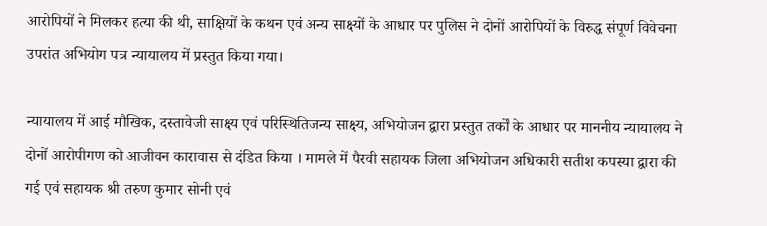आरोपियों ने मिलकर हत्या की थी, साक्षियों के कथन एवं अन्य साक्ष्यों के आधार पर पुलिस ने दोनों आरोपियों के विरुद्ध संपूर्ण विवेचना उपरांत अभियोग पत्र न्यायालय में प्रस्तुत किया गया।

न्यायालय में आई मौखिक, दस्तावेजी साक्ष्य एवं परिस्थितिजन्य साक्ष्य, अभियोजन द्वारा प्रस्तुत तर्कों के आधार पर माननीय न्यायालय ने दोनों आरोपीगण को आजीवन कारावास से दंडित किया । मामले में पैरवी सहायक जिला अभियोजन अधिकारी सतीश कपस्या द्वारा की गई एवं सहायक श्री तरुण कुमार सोनी एवं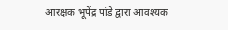आरक्षक भूपेंद्र पांडे द्वारा आवश्यक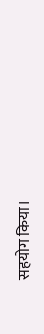सहयोग किया।